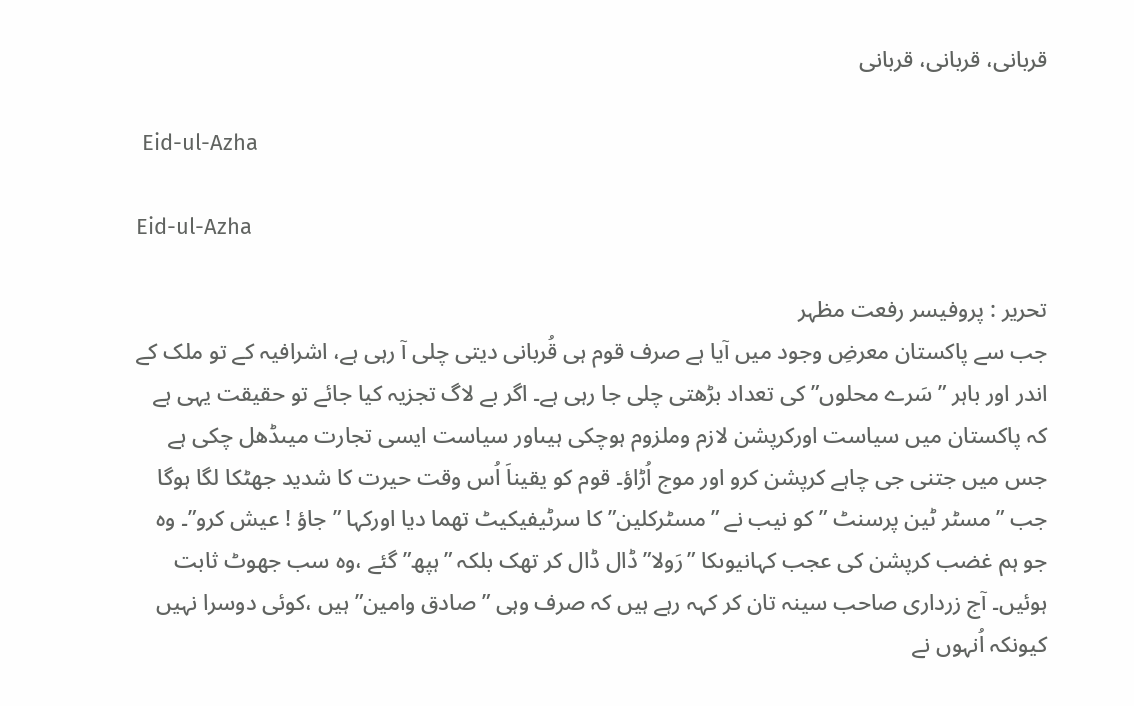قربانی، قربانی، قربانی

 Eid-ul-Azha

Eid-ul-Azha

تحریر : پروفیسر رفعت مظہر
جب سے پاکستان معرضِ وجود میں آیا ہے صرف قوم ہی قُربانی دیتی چلی آ رہی ہے، اشرافیہ کے تو ملک کے اندر اور باہر ”سَرے محلوں” کی تعداد بڑھتی چلی جا رہی ہے۔ اگر بے لاگ تجزیہ کیا جائے تو حقیقت یہی ہے کہ پاکستان میں سیاست اورکرپشن لازم وملزوم ہوچکی ہیںاور سیاست ایسی تجارت میںڈھل چکی ہے جس میں جتنی جی چاہے کرپشن کرو اور موج اُڑاؤ۔ قوم کو یقیناَ اُس وقت حیرت کا شدید جھٹکا لگا ہوگا جب ”مسٹر ٹین پرسنٹ ” کو نیب نے ”مسٹرکلین” کا سرٹیفیکیٹ تھما دیا اورکہا ”جاؤ ! عیش کرو”۔ وہ جو ہم غضب کرپشن کی عجب کہانیوںکا ”رَولا” ڈال ڈال کر تھک بلکہ ”ہپھ” گئے ،وہ سب جھوٹ ثابت ہوئیں۔ آج زرداری صاحب سینہ تان کر کہہ رہے ہیں کہ صرف وہی ”صادق وامین” ہیں ،کوئی دوسرا نہیں کیونکہ اُنہوں نے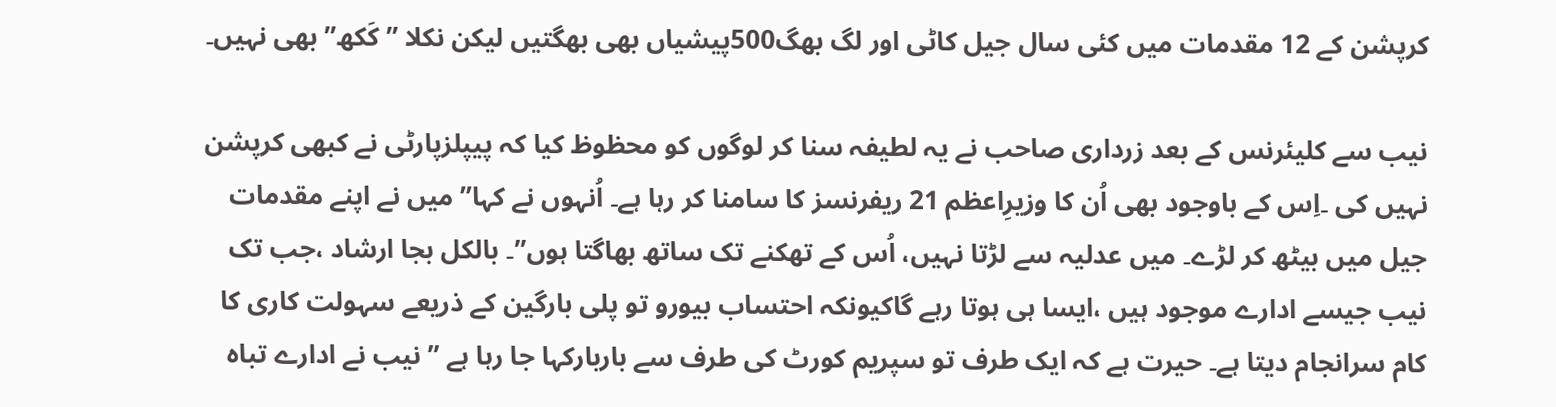کرپشن کے 12 مقدمات میں کئی سال جیل کاٹی اور لگ بھگ500پیشیاں بھی بھگتیں لیکن نکلا ”کَکھ” بھی نہیں۔

نیب سے کلیئرنس کے بعد زرداری صاحب نے یہ لطیفہ سنا کر لوگوں کو محظوظ کیا کہ پیپلزپارٹی نے کبھی کرپشن نہیں کی ۔اِس کے باوجود بھی اُن کا وزیرِاعظم 21 ریفرنسز کا سامنا کر رہا ہے۔ اُنہوں نے کہا”میں نے اپنے مقدمات جیل میں بیٹھ کر لڑے۔ میں عدلیہ سے لڑتا نہیں، اُس کے تھکنے تک ساتھ بھاگتا ہوں”۔ بالکل بجا ارشاد ،جب تک نیب جیسے ادارے موجود ہیں ،ایسا ہی ہوتا رہے گاکیونکہ احتساب بیورو تو پلی بارگین کے ذریعے سہولت کاری کا کام سرانجام دیتا ہے۔ حیرت ہے کہ ایک طرف تو سپریم کورٹ کی طرف سے باربارکہا جا رہا ہے ” نیب نے ادارے تباہ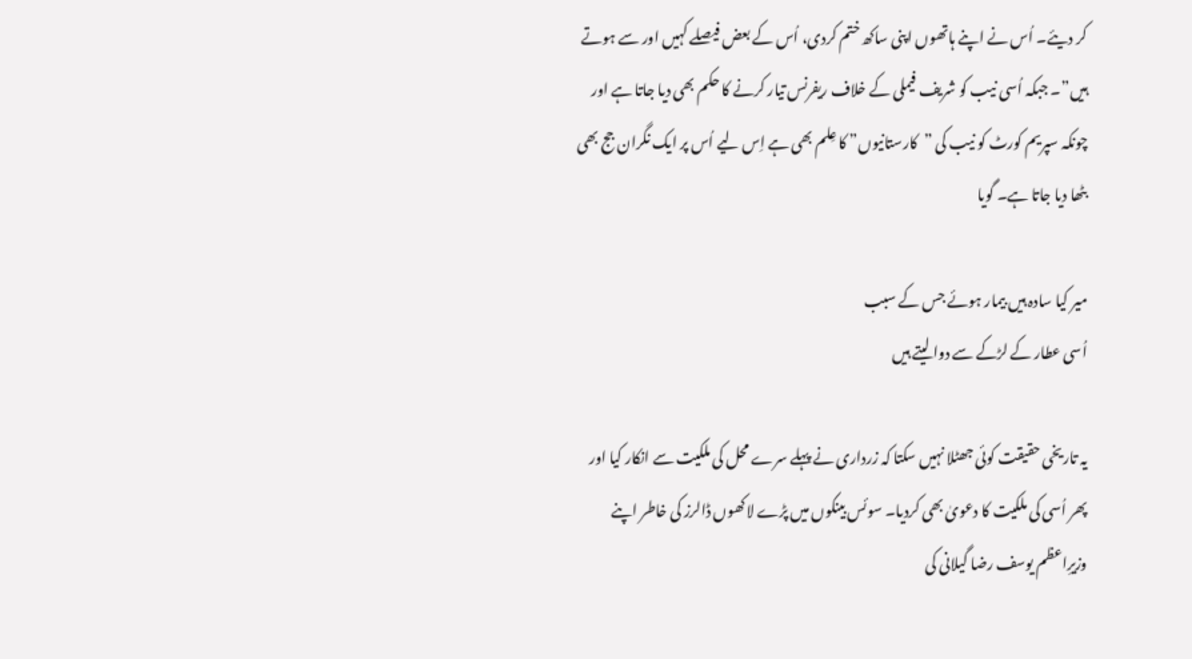کر دیئے۔ اُس نے اپنے ہاتھوں اپنی ساکھ ختم کردی، اُس کے بعض فیصلے کہیں اور سے ہوتے ہیں”۔ جبکہ اُسی نیب کو شریف فیملی کے خلاف ریفرنس تیار کرنے کا حکم بھی دیا جاتا ہے اور چونکہ سپریم کورٹ کو نیب کی ”کارستانیوں” کا عِلم بھی ہے اِس لیے اُس پر ایک نگران جج بھی بٹھا دیا جاتا ہے۔ گویا

میر کیا سادہ ہیں بیمار ہوئے جس کے سبب
اُسی عطار کے لڑکے سے دوا لیتے ہیں

یہ تاریخی حقیقت کوئی جھٹلا نہیں سکتا کہ زرداری نے پہلے سرے محل کی ملکیت سے انکار کیا اور پھر اُسی کی ملکیت کا دعویٰ بھی کردیا۔ سوئس بینکوں میں پڑے لاکھوں ڈالرز کی خاطر اپنے وزیرِاعظم یوسف رضا گیلانی کی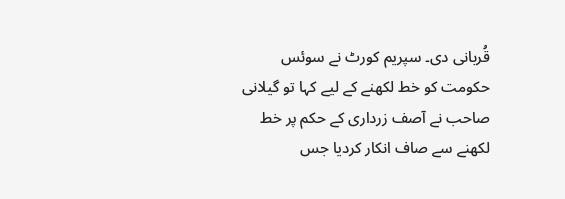قُربانی دی۔ سپریم کورٹ نے سوئس حکومت کو خط لکھنے کے لیے کہا تو گیلانی صاحب نے آصف زرداری کے حکم پر خط لکھنے سے صاف انکار کردیا جس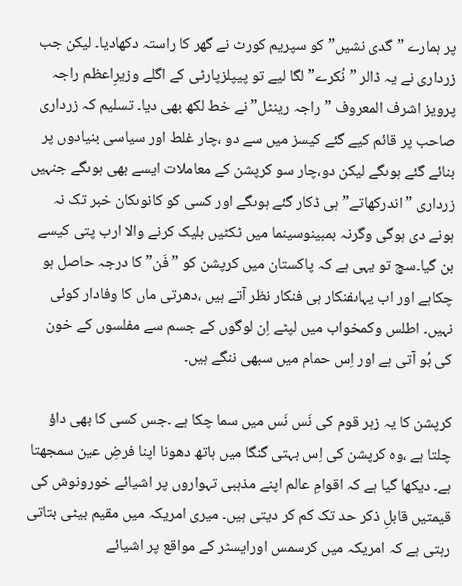پر ہمارے ”گدی نشیں”کو سپریم کورٹ نے گھر کا راستہ دکھادیا۔ لیکن جب زرداری نے یہ ڈالر ”نُکرے” لگا لیے تو پیپلزپارٹی کے اگلے وزیرِاعظم راجہ پرویز اشرف المعروف ”راجہ رینٹل” نے خط لکھ بھی دیا۔ تسلیم کہ زرداری صاحب پر قائم کیے گئے کیسز میں سے دو ،چار غلط اور سیاسی بنیادوں پر بنائے گئے ہوںگے لیکن دو،چار سو کرپشن کے معاملات ایسے بھی ہوںگے جنہیں زرداری ”اندرکھاتے” ہی ڈکار گئے ہوںگے اور کسی کو کانوںکان خبر تک نہ ہونے دی ہوگی وگرنہ بمبینوسینما میں ٹکٹیں بلیک کرنے والا ارب پتی کیسے بن گیا۔سچ تو یہی ہے کہ پاکستان میں کرپشن کو ”فَن” کا درجہ حاصل ہو چکاہے اور اب یہاںفنکار ہی فنکار نظر آتے ہیں ،دھرتی ماں کا وفادار کوئی نہیں۔ اطلس وکمخواب میں لپٹے اِن لوگوں کے جسم سے مفلسوں کے خون کی بُو آتی ہے اور اِس حمام میں سبھی ننگے ہیں۔

کرپشن کا یہ زہر قوم کی نَس نَس میں سما چکا ہے ۔جس کسی کا بھی داؤ چلتا ہے ،وہ کرپشن کی اِس بہتی گنگا میں ہاتھ دھونا اپنا فرضِ عین سمجھتا ہے۔ دیکھا گیا ہے کہ اقوامِ عالم اپنے مذہبی تہواروں پر اشیائے خورونوش کی قیمتیں قابلِ ذکر حد تک کم کر دیتی ہیں۔ میری امریکہ میں مقیم بیٹی بتاتی رہتی ہے کہ امریکہ میں کرسمس اورایسٹر کے مواقع پر اشیائے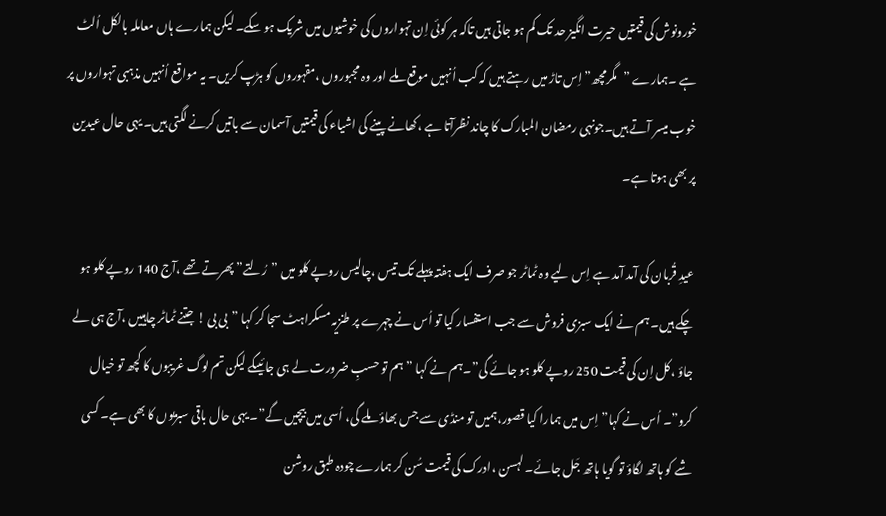خورونوش کی قیمتیں حیرت انگیز حد تک کم ہو جاتی ہیں تاکہ ہر کوئی اِن تہواروں کی خوشیوں میں شریک ہو سکے۔ لیکن ہمارے ہاں معاملہ بالکل اُلٹ ہے ۔ہمارے ”مگرمچھ” اِس تاڑ میں رہتے ہیں کہ کب اُنہیں موقع ملے اور وہ مجبوروں ،مقہوروں کو ہڑپ کریں۔ یہ مواقع اُنہیں مذہبی تہواروں پر خوب میسر آتے ہیں۔جونہی رمضان المبارک کا چاند نظرآتا ہے ،کھانے پینے کی اشیاء کی قیمتیں آسمان سے باتیں کرنے لگتی ہیں۔ یہی حال عیدین پر بھی ہوتا ہے۔

عیدِ قُربان کی آمد آمد ہے اِس لیے وہ ٹماٹر جو صرف ایک ہفتہ پہلے تک تیس ،چالیس روپے کلو میں ”رُلتے” پھرتے تھے ،آج 140 روپے کلو ہو چکے ہیں۔ ہم نے ایک سبزی فروش سے جب استفسار کیا تو اُس نے چہرے پر طنزیہ مسکراہٹ سجا کر کہا ”بی بی ! جتنے ٹماٹر چاہییں ،آج ہی لے جاؤ ،کل اِن کی قیمت 250 روپے کلو ہو جائے گی”۔ہم نے کہا ”ہم تو حسبِ ضرورت لے ہی جائیںگے لیکن تم لوگ غریبوں کا کچھ تو خیال کرو”۔ اُس نے کہا”اِس میں ہمارا کیا قصور،ہمیں تو منڈی سے جس بھاؤ ملے گی، اُسی میں بیچیں گے”۔ یہی حال باقی سبزیوں کا بھی ہے۔ کسی شے کو ہاتھ لگاؤ تو گویا ہاتھ جَل جائے۔ لہسن ،ادرک کی قیمت سُن کر ہمارے چودہ طبق روشن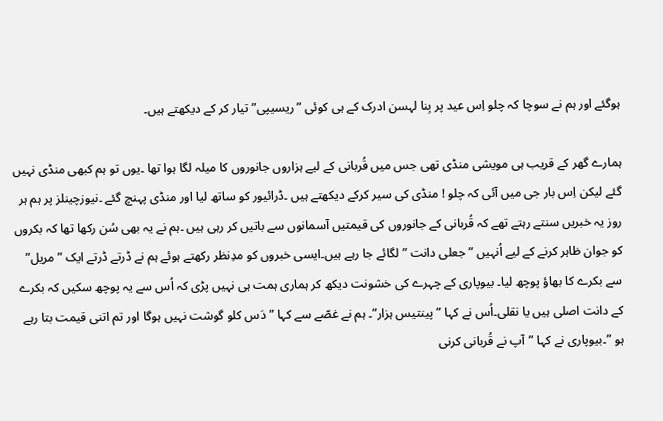ہوگئے اور ہم نے سوچا کہ چلو اِس عید پر بِنا لہسن ادرک کے ہی کوئی ”ریسیپی” تیار کر کے دیکھتے ہیں۔

ہمارے گھر کے قریب ہی مویشی منڈی تھی جس میں قُربانی کے لیے ہزاروں جانوروں کا میلہ لگا ہوا تھا ۔یوں تو ہم کبھی منڈی نہیں گئے لیکن اِس بار جی میں آئی کہ چلو ! منڈی کی سیر کرکے دیکھتے ہیں ۔ڈرائیور کو ساتھ لیا اور منڈی پہنچ گئے ۔نیوزچینلز پر ہم ہر روز یہ خبریں سنتے رہتے تھے کہ قُربانی کے جانوروں کی قیمتیں آسمانوں سے باتیں کر رہی ہیں ۔ہم نے یہ بھی سُن رکھا تھا کہ بکروں کو جوان ظاہر کرنے کے لیے اُنہیں ”جعلی دانت ” لگائے جا رہے ہیں۔ایسی خبروں کو مدِنظر رکھتے ہوئے ہم نے ڈرتے ڈرتے ایک ”مریل” سے بکرے کا بھاؤ پوچھ لیا۔ بیوپاری کے چہرے کی خشونت دیکھ کر ہماری ہمت ہی نہیں پڑی کہ اُس سے یہ پوچھ سکیں کہ بکرے کے دانت اصلی ہیں یا نقلی۔اُس نے کہا ”پینتیس ہزار”۔ ہم نے غصّے سے کہا ” دَس کلو گوشت نہیں ہوگا اور تم اتنی قیمت بتا رہے ہو ”۔بیوپاری نے کہا ”آپ نے قُربانی کرنی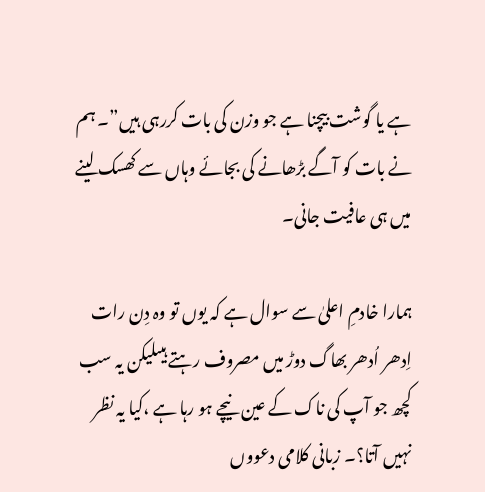ہے یا گوشت بیچنا ہے جو وزن کی بات کررہی ہیں”۔ ہم نے بات کو آگے بڑھانے کی بجائے وہاں سے کھسک لینے میں ہی عافیت جانی۔

ہمارا خادمِ اعلیٰ سے سوال ہے کہ یوں تو وہ دِن رات اِدھر اُدھر بھاگ دوڑ میں مصروف رہتے ہیںلیکن یہ سب کچھ جو آپ کی ناک کے عین نیچے ہو رہا ہے ،کیا یہ نظر نہیں آتا؟۔ زبانی کلامی دعووں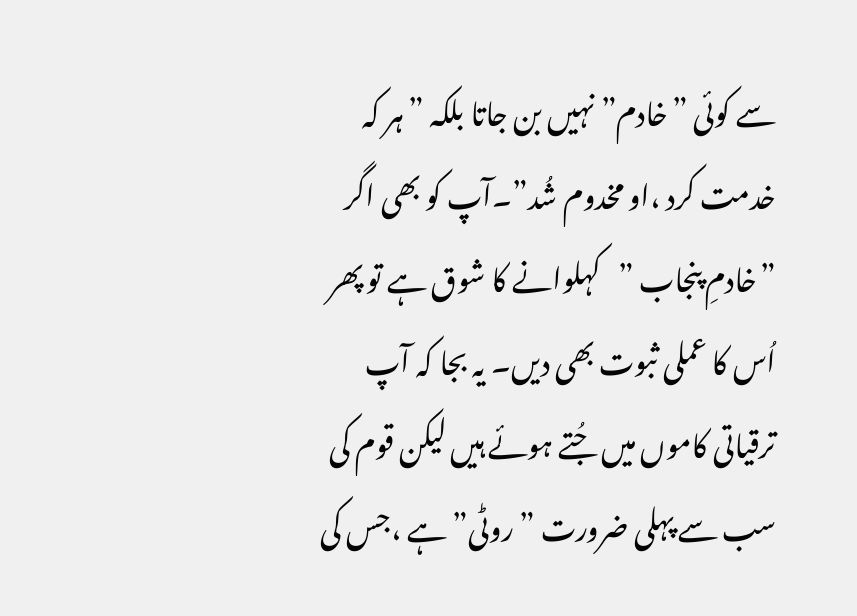سے کوئی ”خادم” نہیں بن جاتا بلکہ ”ہر کہ خدمت کرد ،او مخدوم شُد”۔آپ کو بھی اگر ”خادمِ پنجاب ”کہلوانے کا شوق ہے تو پھر اُس کا عملی ثبوت بھی دیں۔ یہ بجا کہ آپ ترقیاتی کاموں میں جُتے ہوئے ہیں لیکن قوم کی سب سے پہلی ضرورت ”روٹی” ہے ،جس کی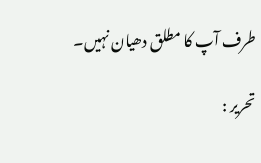طرف آپ کا مطلق دھیان نہیں۔

تحریر :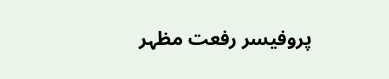پروفیسر رفعت مظہر